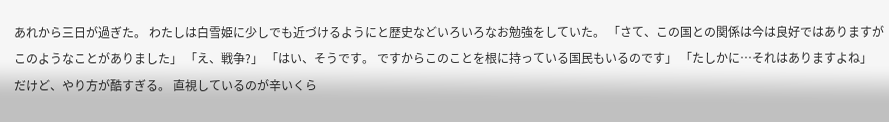あれから三日が過ぎた。 わたしは白雪姫に少しでも近づけるようにと歴史などいろいろなお勉強をしていた。 「さて、この国との関係は今は良好ではありますがこのようなことがありました」 「え、戦争?」 「はい、そうです。 ですからこのことを根に持っている国民もいるのです」 「たしかに…それはありますよね」 だけど、やり方が酷すぎる。 直視しているのが辛いくら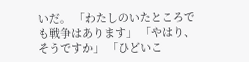いだ。 「わたしのいたところでも戦争はあります」 「やはり、そうですか」 「ひどいこ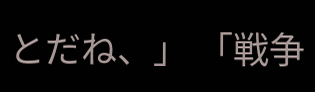とだね、」 「戦争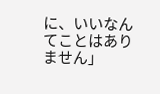に、いいなんてことはありません」